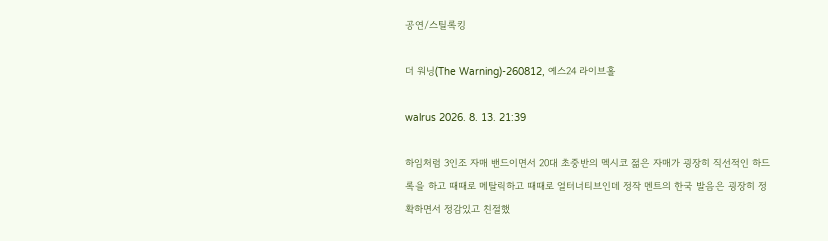공연/스틸록킹

더 워닝(The Warning)-260812, 예스24 라이브홀

walrus 2026. 8. 13. 21:39

하임처럼 3인조 자매 밴드이면서 20대 초중반의 멕시코 젊은 자매가 굉장히 직선적인 하드록을 하고 때때로 메탈릭하고 때때로 얼터너티브인데 정작 멘트의 한국 발음은 굉장히 정확하면서 정감있고 친절했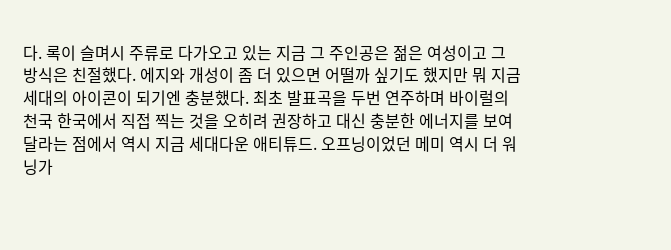다. 록이 슬며시 주류로 다가오고 있는 지금 그 주인공은 젊은 여성이고 그 방식은 친절했다. 에지와 개성이 좀 더 있으면 어떨까 싶기도 했지만 뭐 지금 세대의 아이콘이 되기엔 충분했다. 최초 발표곡을 두번 연주하며 바이럴의 천국 한국에서 직접 찍는 것을 오히려 권장하고 대신 충분한 에너지를 보여달라는 점에서 역시 지금 세대다운 애티튜드. 오프닝이었던 메미 역시 더 워닝가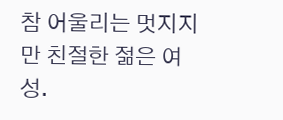참 어울리는 멋지지만 친절한 젊은 여성.